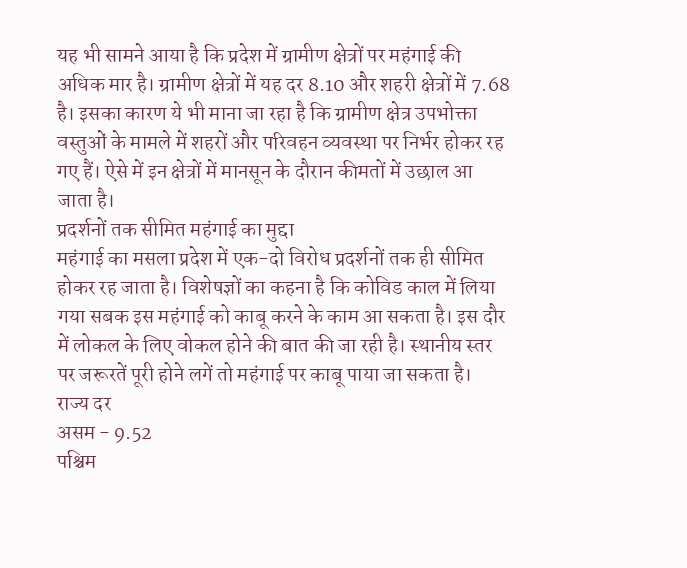यह भी सामने आया है कि प्रदेश में ग्रामीण क्षेत्रों पर महंगाई की अधिक मार है। ग्रामीण क्षेत्रों में यह दर 8.10 और शहरी क्षेत्रों में 7.68 है। इसका कारण ये भी माना जा रहा है कि ग्रामीण क्षेत्र उपभोक्ता वस्तुओं के मामले में शहरों और परिवहन व्यवस्था पर निर्भर होकर रह गए हैं। ऐसे में इन क्षेत्रों में मानसून के दौरान कीमतों में उछाल आ जाता है।
प्रदर्शनों तक सीमित महंगाई का मुद्दा
महंगाई का मसला प्रदेश में एक-दो विरोध प्रदर्शनों तक ही सीमित होकर रह जाता है। विशेषज्ञों का कहना है कि कोविड काल में लिया गया सबक इस महंगाई को काबू करने के काम आ सकता है। इस दौर में लोकल के लिए वोकल होने की बात की जा रही है। स्थानीय स्तर पर जरूरतें पूरी होने लगें तो महंगाई पर काबू पाया जा सकता है।
राज्य दर
असम - 9.52
पश्चिम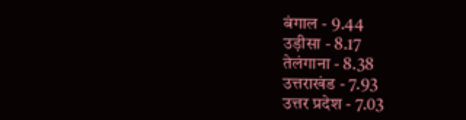बंगाल - 9.44
उड़ीसा - 8.17
तेलंगाना - 8.38
उत्तराखंड - 7.93
उत्तर प्रदेश - 7.03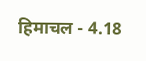हिमाचल - 4.18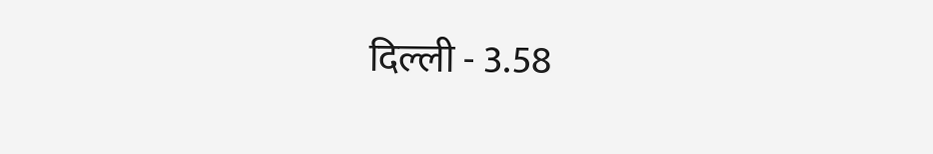दिल्ली - 3.58